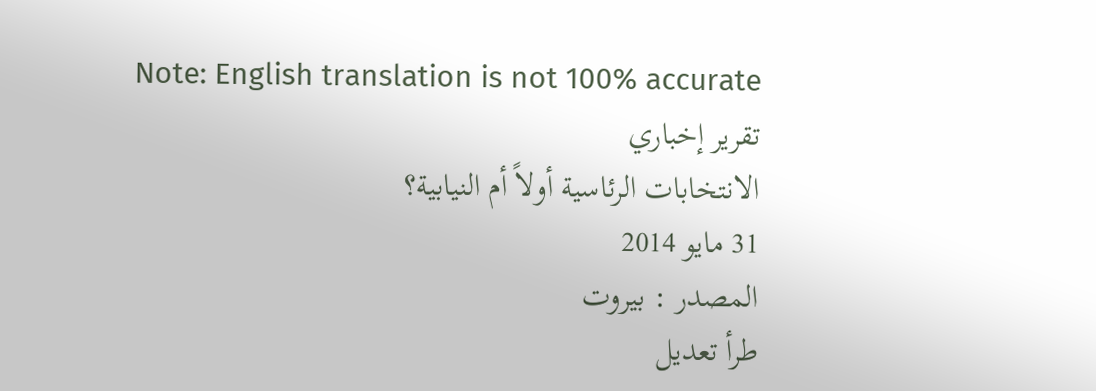Note: English translation is not 100% accurate
تقرير إخباري
الانتخابات الرئاسية أولاً أم النيابية؟
31 مايو 2014
المصدر : بيروت
طرأ تعديل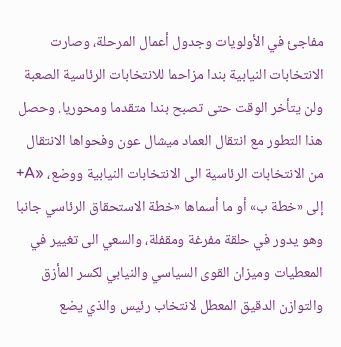مفاجئ في الأولويات وجدول أعمال المرحلة، وصارت الانتخابات النيابية بندا مزاحما للانتخابات الرئاسية الصعبة ولن يتأخر الوقت حتى تصبح بندا متقدما ومحوريا. وحصل هذا التطور مع انتقال العماد ميشال عون وفحواها الانتقال من الانتخابات الرئاسية الى الانتخابات النيابية ووضع، «A+ إلى «خطة ب» أو ما أسماها «خطة الاستحقاق الرئاسي جانبا وهو يدور في حلقة مفرغة ومقفلة، والسعي الى تغيير في المعطيات وميزان القوى السياسي والنيابي لكسر المأزق والتوازن الدقيق المعطل لانتخاب رئيس والذي يضع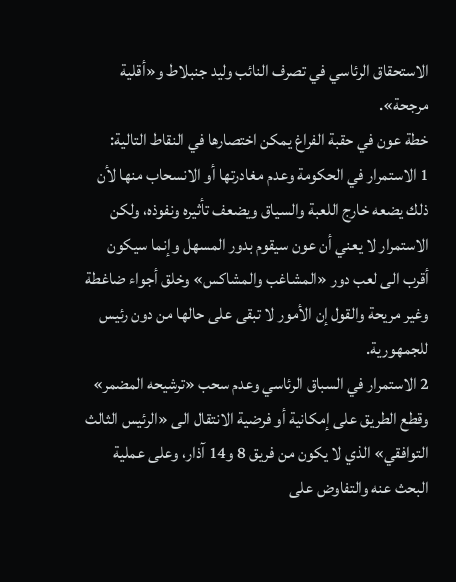الاستحقاق الرئاسي في تصرف النائب وليد جنبلاط و«أقلية مرجحة».
خطة عون في حقبة الفراغ يمكن اختصارها في النقاط التالية:
1 الاستمرار في الحكومة وعدم مغادرتها أو الانسحاب منها لأن ذلك يضعه خارج اللعبة والسياق ويضعف تأثيره ونفوذه، ولكن الاستمرار لا يعني أن عون سيقوم بدور المسهل وإنما سيكون أقرب الى لعب دور «المشاغب والمشاكس» وخلق أجواء ضاغطة وغير مريحة والقول إن الأمور لا تبقى على حالها من دون رئيس للجمهورية.
2 الاستمرار في السباق الرئاسي وعدم سحب «ترشيحه المضمر» وقطع الطريق على إمكانية أو فرضية الانتقال الى «الرئيس الثالث التوافقي» الذي لا يكون من فريق 8 و14 آذار، وعلى عملية البحث عنه والتفاوض على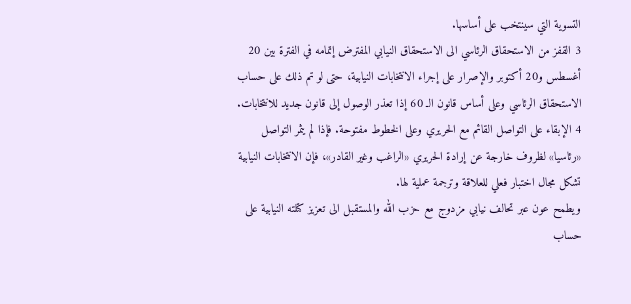التسوية التي سينتخب على أساسها.
3 القفز من الاستحقاق الرئاسي الى الاستحقاق النيابي المفترض إتمامه في الفترة بين 20 أغسطس و20 أكتوبر والإصرار على إجراء الانتخابات النيابية، حتى لو تم ذلك على حساب الاستحقاق الرئاسي وعلى أساس قانون الـ 60 إذا تعذر الوصول إلى قانون جديد للانتخابات.
4 الإبقاء على التواصل القائم مع الحريري وعلى الخطوط مفتوحة. فإذا لم يثمر التواصل «رئاسيا» لظروف خارجة عن إرادة الحريري «الراغب وغير القادر»، فإن الانتخابات النيابية تشكل مجال اختبار فعلي للعلاقة وترجمة عملية لها.
ويطمح عون عبر تحالف نيابي مزدوج مع حزب الله والمستقبل الى تعزيز كتلته النيابية على حساب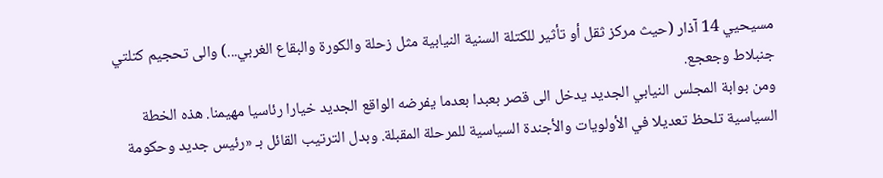مسيحيي 14 آذار (حيث مركز ثقل أو تأثير للكتلة السنية النيابية مثل زحلة والكورة والبقاع الغربي...) والى تحجيم كتلتي جنبلاط وجعجع.
ومن بوابة المجلس النيابي الجديد يدخل الى قصر بعبدا بعدما يفرضه الواقع الجديد خيارا رئاسيا مهيمنا. هذه الخطة السياسية تلحظ تعديلا في الأولويات والأجندة السياسية للمرحلة المقبلة. وبدل الترتيب القائل بـ «رئيس جديد وحكومة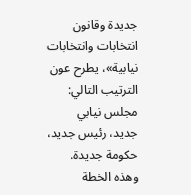جديدة وقانون انتخابات وانتخابات نيابية»، يطرح عون الترتيب التالي: مجلس نيابي جديد، رئيس جديد، حكومة جديدة.
وهذه الخطة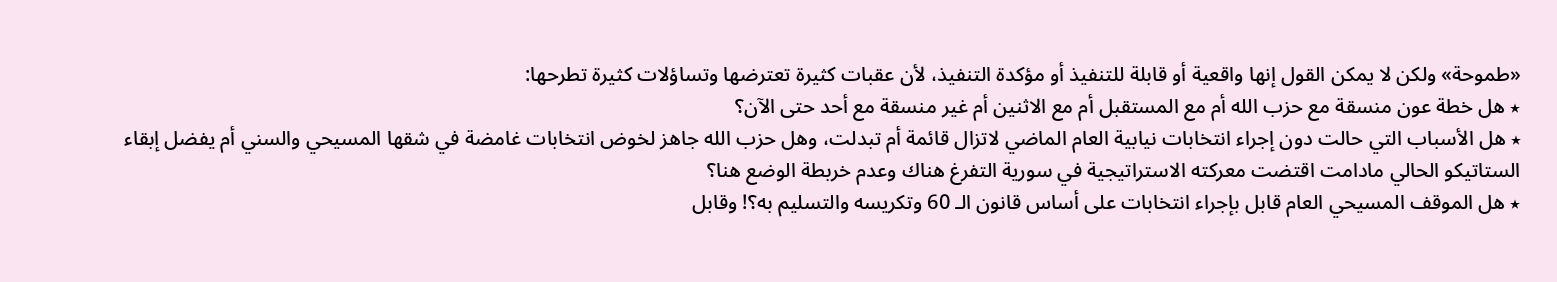«طموحة» ولكن لا يمكن القول إنها واقعية أو قابلة للتنفيذ أو مؤكدة التنفيذ، لأن عقبات كثيرة تعترضها وتساؤلات كثيرة تطرحها:
٭ هل خطة عون منسقة مع حزب الله أم مع المستقبل أم مع الاثنين أم غير منسقة مع أحد حتى الآن؟
٭ هل الأسباب التي حالت دون إجراء انتخابات نيابية العام الماضي لاتزال قائمة أم تبدلت، وهل حزب الله جاهز لخوض انتخابات غامضة في شقها المسيحي والسني أم يفضل إبقاء الستاتيكو الحالي مادامت اقتضت معركته الاستراتيجية في سورية التفرغ هناك وعدم خربطة الوضع هنا؟
٭ هل الموقف المسيحي العام قابل بإجراء انتخابات على أساس قانون الـ 60 وتكريسه والتسليم به؟! وقابل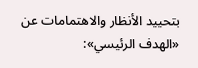بتحييد الأنظار والاهتمامات عن «الهدف الرئيسي»: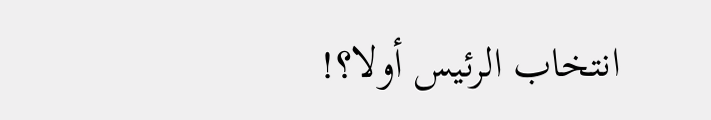انتخاب الرئيس أولا؟!